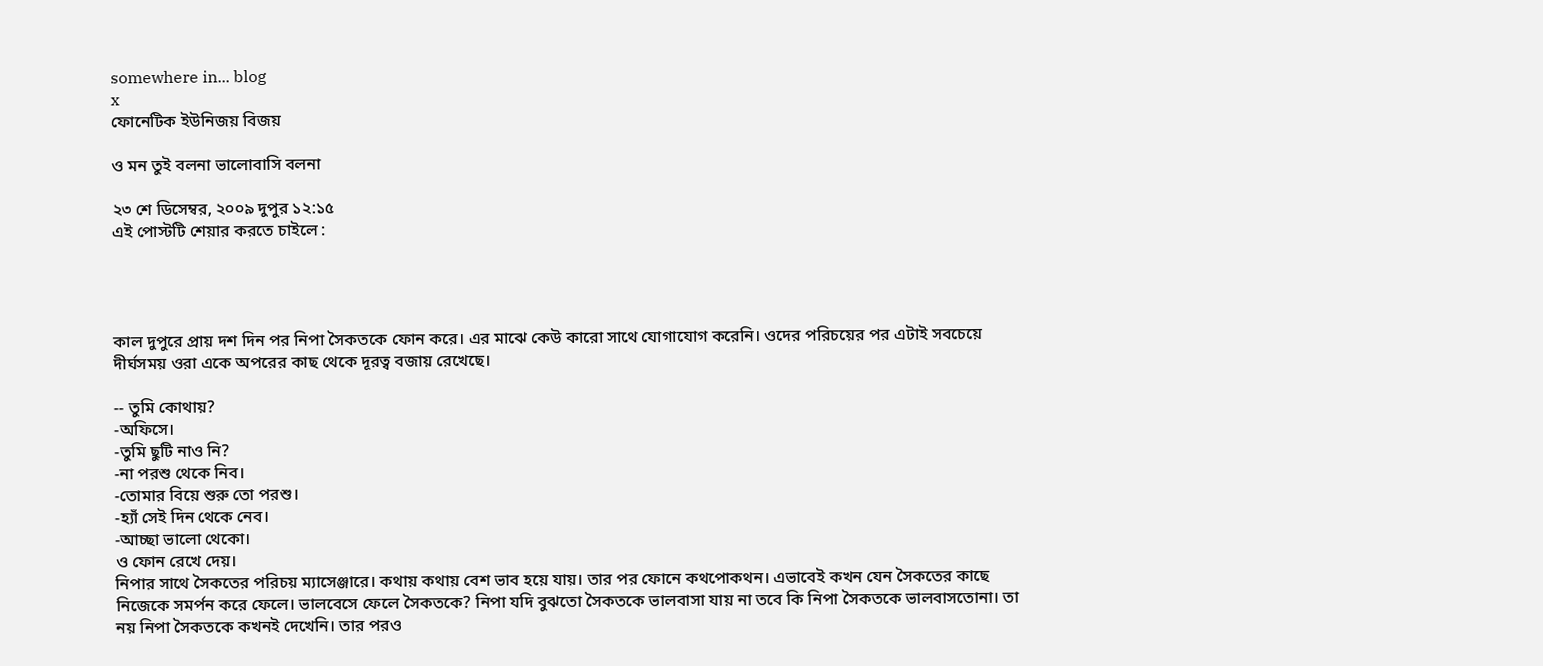somewhere in... blog
x
ফোনেটিক ইউনিজয় বিজয়

ও মন তুই বলনা ভালোবাসি বলনা

২৩ শে ডিসেম্বর, ২০০৯ দুপুর ১২:১৫
এই পোস্টটি শেয়ার করতে চাইলে :




কাল দুপুরে প্রায় দশ দিন পর নিপা সৈকতকে ফোন করে। এর মাঝে কেউ কারো সাথে যোগাযোগ করেনি। ওদের পরিচয়ের পর এটাই সবচেয়ে দীর্ঘসময় ওরা একে অপরের কাছ থেকে দূরত্ব বজায় রেখেছে।

-- তুমি কোথায়?
-অফিসে।
-তুমি ছুটি নাও নি?
-না পরশু থেকে নিব।
-তোমার বিয়ে শুরু তো পরশু।
-হ্যাঁ সেই দিন থেকে নেব।
-আচ্ছা ভালো থেকো।
ও ফোন রেখে দেয়।
নিপার সাথে সৈকতের পরিচয় ম্যাসেঞ্জারে। কথায় কথায় বেশ ভাব হয়ে যায়। তার পর ফোনে কথপোকথন। এভাবেই কখন যেন সৈকতের কাছে নিজেকে সমর্পন করে ফেলে। ভালবেসে ফেলে সৈকতকে? নিপা যদি বুঝতো সৈকতকে ভালবাসা যায় না তবে কি নিপা সৈকতকে ভালবাসতোনা। তা নয় নিপা সৈকতকে কখনই দেখেনি। তার পরও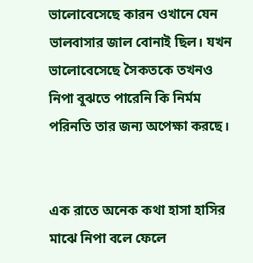ভালোবেসেছে কারন ওখানে যেন ভালবাসার জাল বোনাই ছিল। যখন ভালোবেসেছে সৈকতকে তখনও নিপা বুঝতে পারেনি কি নির্মম পরিনতি তার জন্য অপেক্ষা করছে।


এক রাতে অনেক কথা হাসা হাসির মাঝে নিপা বলে ফেলে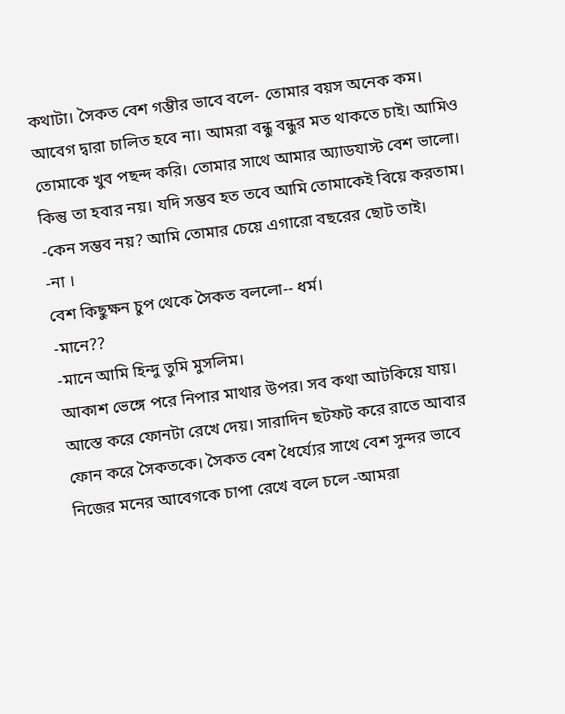কথাটা। সৈকত বেশ গম্ভীর ভাবে বলে- তোমার বয়স অনেক কম। আবেগ দ্বারা চালিত হবে না। আমরা বন্ধু বন্ধুর মত থাকতে চাই। আমিও তোমাকে খুব পছন্দ করি। তোমার সাথে আমার অ্যাডযাস্ট বেশ ভালো। কিন্তু তা হবার নয়। যদি সম্ভব হত তবে আমি তোমাকেই বিয়ে করতাম।
-কেন সম্ভব নয়? আমি তোমার চেয়ে এগারো বছরের ছোট তাই।
-না ।
বেশ কিছুক্ষন চুপ থেকে সৈকত বললো-- ধর্ম।
-মানে??
-মানে আমি হিন্দু তুমি মুসলিম।
আকাশ ভেঙ্গে পরে নিপার মাথার উপর। সব কথা আটকিয়ে যায়। আস্তে করে ফোনটা রেখে দেয়। সারাদিন ছটফট করে রাতে আবার ফোন করে সৈকতকে। সৈকত বেশ ধৈর্য্যের সাথে বেশ সুন্দর ভাবে নিজের মনের আবেগকে চাপা রেখে বলে চলে -আমরা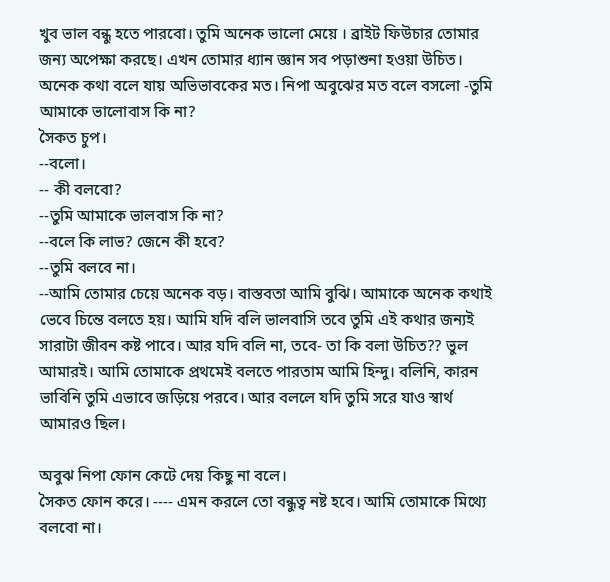খুব ভাল বন্ধু হতে পারবো। তুমি অনেক ভালো মেয়ে । ব্রাইট ফিউচার তোমার জন্য অপেক্ষা করছে। এখন তোমার ধ্যান জ্ঞান সব পড়াশুনা হওয়া উচিত।
অনেক কথা বলে যায় অভিভাবকের মত। নিপা অবুঝের মত বলে বসলো -তুমি আমাকে ভালোবাস কি না?
সৈকত চুপ।
--বলো।
-- কী বলবো?
--তুমি আমাকে ভালবাস কি না?
--বলে কি লাভ? জেনে কী হবে?
--তুমি বলবে না।
--আমি তোমার চেয়ে অনেক বড়। বাস্তবতা আমি বুঝি। আমাকে অনেক কথাই ভেবে চিন্তে বলতে হয়। আমি যদি বলি ভালবাসি তবে তুমি এই কথার জন্যই সারাটা জীবন কষ্ট পাবে। আর যদি বলি না, তবে- তা কি বলা উচিত?? ভুল আমারই। আমি তোমাকে প্রথমেই বলতে পারতাম আমি হিন্দু। বলিনি, কারন ভাবিনি তুমি এভাবে জড়িয়ে পরবে। আর বললে যদি তুমি সরে যাও স্বার্থ আমারও ছিল।

অবুঝ নিপা ফোন কেটে দেয় কিছু না বলে।
সৈকত ফোন করে। ---- এমন করলে তো বন্ধুত্ব নষ্ট হবে। আমি তোমাকে মিথ্যে বলবো না।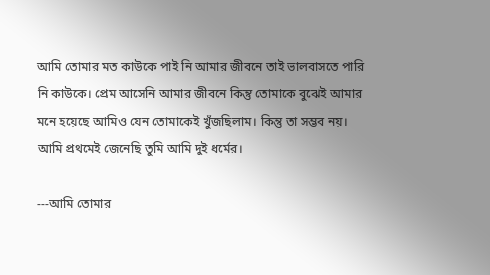আমি তোমার মত কাউকে পাই নি আমার জীবনে তাই ভালবাসতে পারি নি কাউকে। প্রেম আসেনি আমার জীবনে কিন্তু তোমাকে বুঝেই আমার মনে হয়েছে আমিও যেন তোমাকেই খুঁজছিলাম। কিন্তু তা সম্ভব নয়। আমি প্রথমেই জেনেছি তুমি আমি দুই ধর্মের।

---আমি তোমার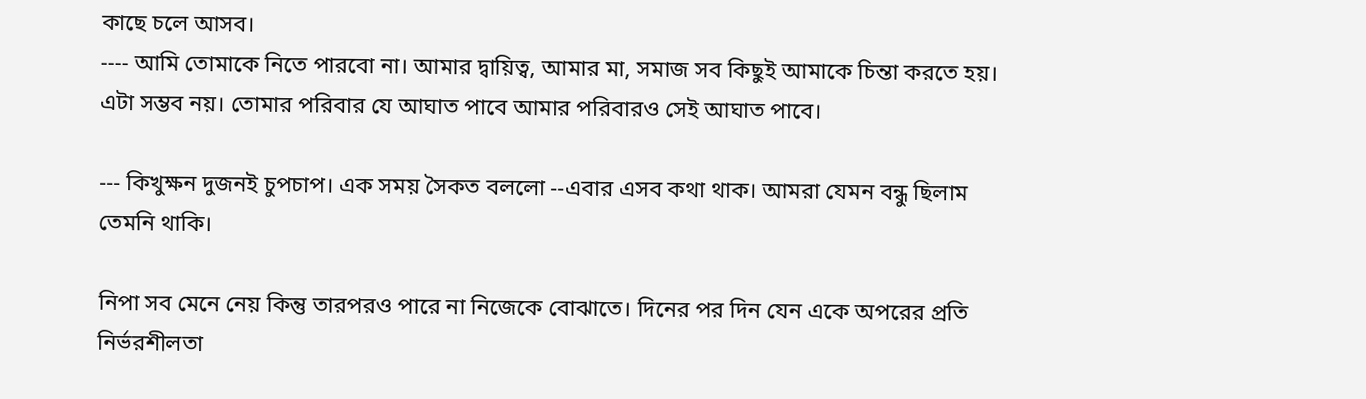কাছে চলে আসব।
---- আমি তোমাকে নিতে পারবো না। আমার দ্বায়িত্ব, আমার মা, সমাজ সব কিছুই আমাকে চিন্তা করতে হয়। এটা সম্ভব নয়। তোমার পরিবার যে আঘাত পাবে আমার পরিবারও সেই আঘাত পাবে।

--- কিখুক্ষন দুজনই চুপচাপ। এক সময় সৈকত বললো --এবার এসব কথা থাক। আমরা যেমন বন্ধু ছিলাম তেমনি থাকি।

নিপা সব মেনে নেয় কিন্তু তারপরও পারে না নিজেকে বোঝাতে। দিনের পর দিন যেন একে অপরের প্রতি নির্ভরশীলতা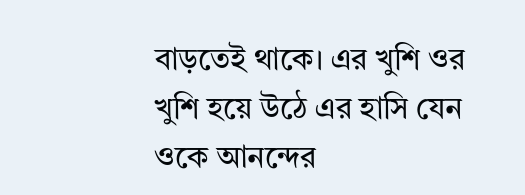বাড়তেই থাকে। এর খুশি ওর খুশি হয়ে উঠে এর হাসি যেন ওকে আনন্দের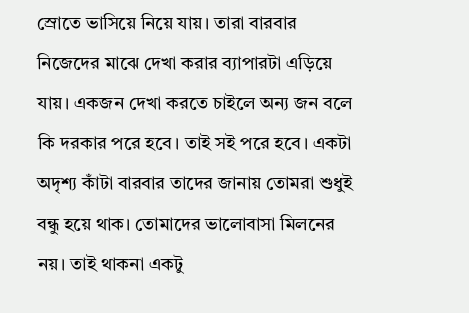স্রোতে ভাসিয়ে নিয়ে যায়। তারা বারবার নিজেদের মাঝে দেখা করার ব্যাপারটা এড়িয়ে যায়। একজন দেখা করতে চাইলে অন্য জন বলে কি দরকার পরে হবে। তাই সই পরে হবে। একটা অদৃশ্য কাঁটা বারবার তাদের জানায় তোমরা শুধুই বন্ধু হয়ে থাক। তোমাদের ভালোবাসা মিলনের নয়। তাই থাকনা একটু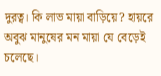দুরত্ব। কি লাভ মায়া বাড়িয়ে? হায়রে অবুঝ মানুষের মন মায়া যে বেড়েই চলেছে।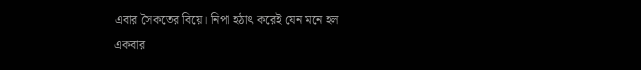এবার সৈকতের বিয়ে। নিপা হঠাৎ করেই যেন মনে হল একবার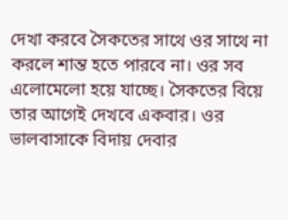দেখা করবে সৈকতের সাথে ওর সাথে না করলে শান্ত হতে পারবে না। ওর সব এলোমেলো হয়ে যাচ্ছে। সৈকতের বিয়ে তার আগেই দেখবে একবার। ওর ভালবাসাকে বিদায় দেবার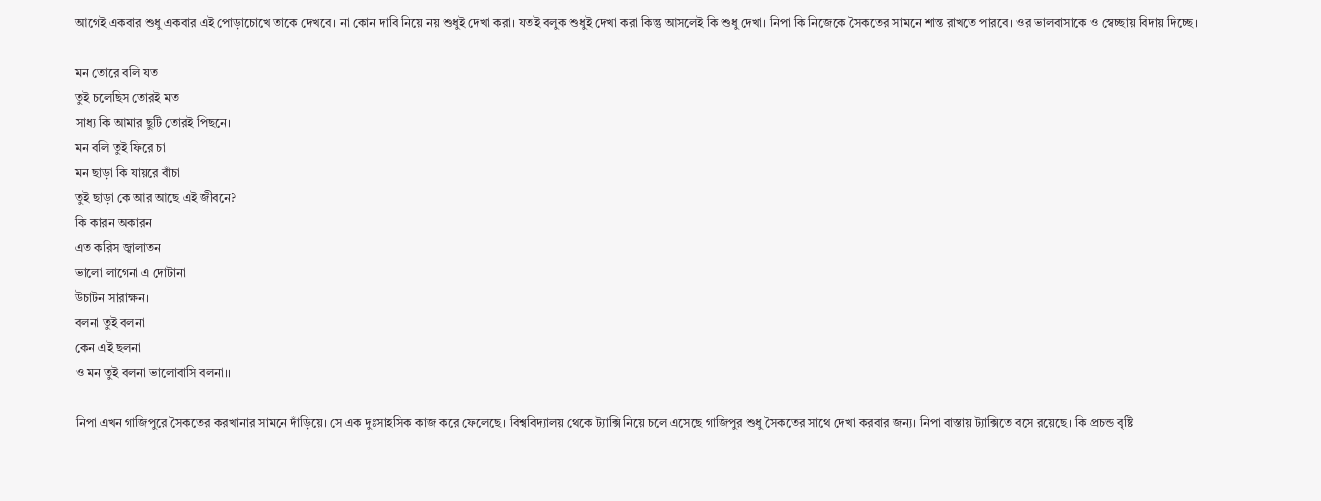আগেই একবার শুধু একবার এই পোড়াচোখে তাকে দেখবে। না কোন দাবি নিয়ে নয় শুধুই দেখা করা। যতই বলুক শুধুই দেখা করা কিন্তু আসলেই কি শুধু দেখা। নিপা কি নিজেকে সৈকতের সামনে শান্ত রাখতে পারবে। ওর ভালবাসাকে ও স্বেচ্ছায় বিদায় দিচ্ছে।

মন তোরে বলি যত
তুই চলেছিস তোরই মত
সাধ্য কি আমার ছুটি তোরই পিছনে।
মন বলি তুই ফিরে চা
মন ছাড়া কি যায়রে বাঁচা
তুই ছাড়া কে আর আছে এই জীবনে?
কি কারন অকারন
এত করিস জ্বালাতন
ভালো লাগেনা এ দোটানা
উচাটন সারাক্ষন।
বলনা তুই বলনা
কেন এই ছলনা
ও মন তুই বলনা ভালোবাসি বলনা।।

নিপা এখন গাজিপুরে সৈকতের করখানার সামনে দাঁড়িয়ে। সে এক দুঃসাহসিক কাজ করে ফেলেছে। বিশ্ববিদ্যালয় থেকে ট্যাক্সি নিয়ে চলে এসেছে গাজিপুর শুধু সৈকতের সাথে দেখা করবার জন্য। নিপা বাস্তায় ট্যাক্সিতে বসে রয়েছে। কি প্রচন্ড বৃষ্টি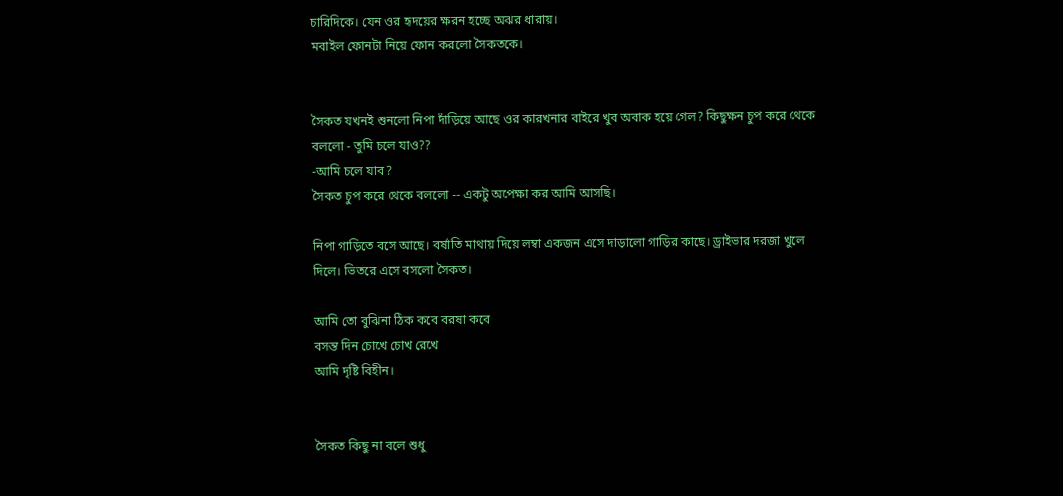চারিদিকে। যেন ওর হৃদয়ের ক্ষরন হচ্ছে অঝর ধারায়।
মবাইল ফোনটা নিয়ে ফোন করলো সৈকতকে।


সৈকত যখনই শুনলো নিপা দাঁড়িয়ে আছে ওর কারখনার বাইরে খুব অবাক হয়ে গেল? কিছুক্ষন চুপ করে থেকে বললো - তুমি চলে যাও??
-আমি চলে যাব?
সৈকত চুপ করে থেকে বললো -- একটু অপেক্ষা কর আমি আসছি।

নিপা গাড়িতে বসে আছে। বর্ষাতি মাথায় দিয়ে লম্বা একজন এসে দাড়ালো গাড়ির কাছে। ড্রাইভার দরজা খুলে দিলে। ভিতরে এসে বসলো সৈকত।

আমি তো বুঝিনা ঠিক কবে বরষা কবে
বসন্ত দিন চোখে চোখ রেখে
আমি দৃষ্টি বিহীন।


সৈকত কিছু না বলে শুধু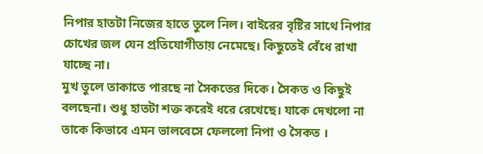নিপার হাতটা নিজের হাতে তুলে নিল। বাইরের বৃষ্টির সাথে নিপার চোখের জল যেন প্রতিযোগীতায় নেমেছে। কিছুতেই বেঁধে রাখা যাচ্ছে না।
মুখ তুলে তাকাতে পারছে না সৈকতের দিকে। সৈকত ও কিছুই বলছেনা। শুধু হাতটা শক্ত করেই ধরে রেখেছে। যাকে দেখলো না তাকে কিভাবে এমন ভালবেসে ফেললো নিপা ও সৈকত ।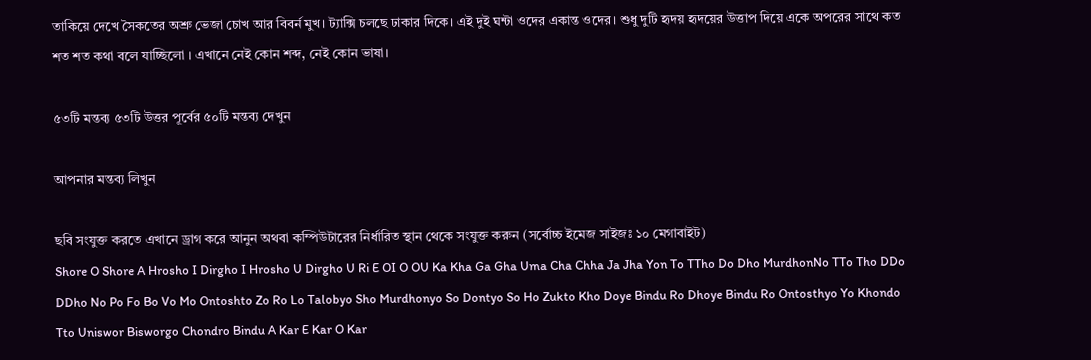তাকিয়ে দেখে সৈকতের অশ্রু ভেজা চোখ আর বিবর্ন মুখ। ট্যাক্সি চলছে ঢাকার দিকে। এই দুই ঘন্টা ওদের একান্ত ওদের। শুধু দুটি হৃদয় হৃদয়ের উত্তাপ দিয়ে একে অপরের সাথে কত শত শত কথা বলে যাচ্ছিলো । এখানে নেই কোন শব্দ, নেই কোন ভাষা।

৫৩টি মন্তব্য ৫৩টি উত্তর পূর্বের ৫০টি মন্তব্য দেখুন

আপনার মন্তব্য লিখুন

ছবি সংযুক্ত করতে এখানে ড্রাগ করে আনুন অথবা কম্পিউটারের নির্ধারিত স্থান থেকে সংযুক্ত করুন (সর্বোচ্চ ইমেজ সাইজঃ ১০ মেগাবাইট)
Shore O Shore A Hrosho I Dirgho I Hrosho U Dirgho U Ri E OI O OU Ka Kha Ga Gha Uma Cha Chha Ja Jha Yon To TTho Do Dho MurdhonNo TTo Tho DDo DDho No Po Fo Bo Vo Mo Ontoshto Zo Ro Lo Talobyo Sho Murdhonyo So Dontyo So Ho Zukto Kho Doye Bindu Ro Dhoye Bindu Ro Ontosthyo Yo Khondo Tto Uniswor Bisworgo Chondro Bindu A Kar E Kar O Kar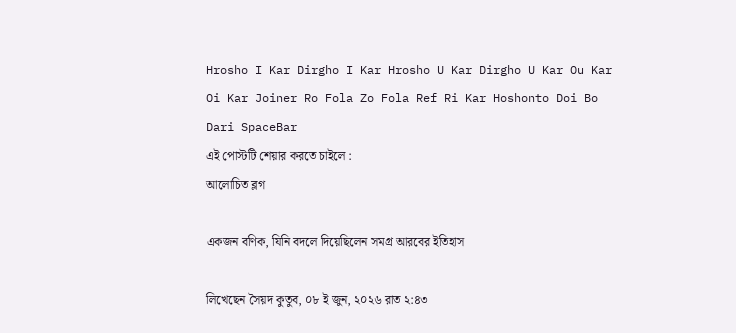Hrosho I Kar Dirgho I Kar Hrosho U Kar Dirgho U Kar Ou Kar Oi Kar Joiner Ro Fola Zo Fola Ref Ri Kar Hoshonto Doi Bo Dari SpaceBar
এই পোস্টটি শেয়ার করতে চাইলে :
আলোচিত ব্লগ

একজন বণিক, যিনি বদলে দিয়েছিলেন সমগ্র আরবের ইতিহাস

লিখেছেন সৈয়দ কুতুব, ০৮ ই জুন, ২০২৬ রাত ২:৪৩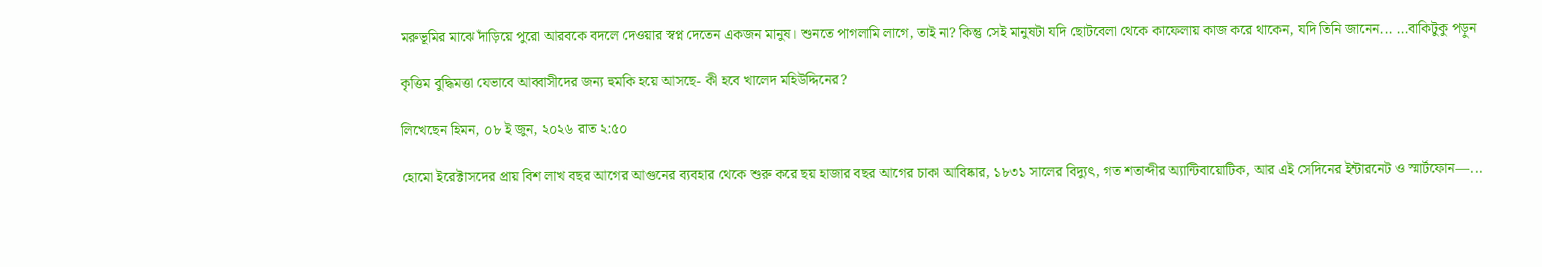মরুভূমির মাঝে দাঁড়িয়ে পুরো আরবকে বদলে দেওয়ার স্বপ্ন দেতেন একজন মানুষ। শুনতে পাগলামি লাগে, তাই না? কিন্তু সেই মানুষটা যদি ছোটবেলা থেকে কাফেলায় কাজ করে থাকেন, যদি তিনি জানেন... ...বাকিটুকু পড়ুন

কৃত্তিম বুদ্ধিমত্তা যেভাবে আব্বাসীদের জন্য হুমকি হয়ে আসছে- কী হবে খালেদ মহিউদ্দিনের?

লিখেছেন হিমন, ০৮ ই জুন, ২০২৬ রাত ২:৫০

হোমো ইরেক্টাসদের প্রায় বিশ লাখ বছর আগের আগুনের ব্যবহার থেকে শুরু করে ছয় হাজার বছর আগের চাকা আবিষ্কার, ১৮৩১ সালের বিদ্যুৎ, গত শতাব্দীর অ্যান্টিবায়োটিক, আর এই সেদিনের ইন্টারনেট ও স্মার্টফোন—...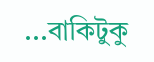...বাকিটুকু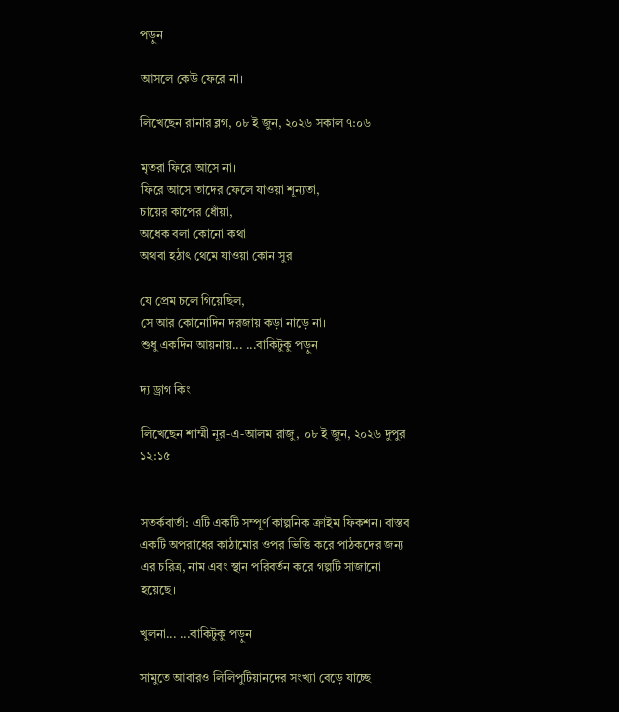পড়ুন

আসলে কেউ ফেরে না।

লিখেছেন রানার ব্লগ, ০৮ ই জুন, ২০২৬ সকাল ৭:০৬

মৃতরা ফিরে আসে না।
ফিরে আসে তাদের ফেলে যাওয়া শূন্যতা,
চায়ের কাপের ধোঁয়া,
অধেক বলা কোনো কথা
অথবা হঠাৎ থেমে যাওয়া কোন সুর

যে প্রেম চলে গিয়েছিল,
সে আর কোনোদিন দরজায় কড়া নাড়ে না।
শুধু একদিন আয়নায়... ...বাকিটুকু পড়ুন

দ্য ড্রাগ কিং

লিখেছেন শাম্মী নূর-এ-আলম রাজু, ০৮ ই জুন, ২০২৬ দুপুর ১২:১৫


সতর্কবার্তা: এটি একটি সম্পূর্ণ কাল্পনিক ক্রাইম ফিকশন। বাস্তব একটি অপরাধের কাঠামোর ওপর ভিত্তি করে পাঠকদের জন্য এর চরিত্র, নাম এবং স্থান পরিবর্তন করে গল্পটি সাজানো হয়েছে।

খুলনা... ...বাকিটুকু পড়ুন

সামুতে আবারও লিলিপুটিয়ানদের সংখ্যা বেড়ে যাচ্ছে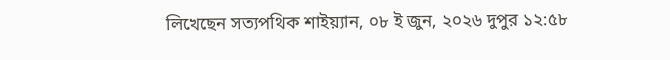লিখেছেন সত্যপথিক শাইয়্যান, ০৮ ই জুন, ২০২৬ দুপুর ১২:৫৮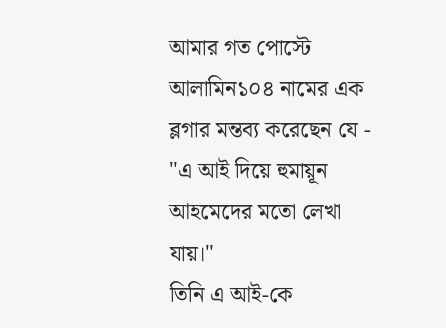আমার গত পোস্টে আলামিন১০৪ নামের এক ব্লগার মন্তব্য করেছেন যে - "এ আই দিয়ে হুমায়ূন আহমেদের মতো লেখা যায়।"
তিনি এ আই-কে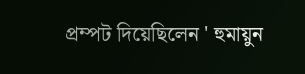প্রম্পট দিয়েছিলেন ' হুমায়ুন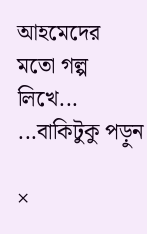আহমেদের মতো গল্প লিখে... ...বাকিটুকু পড়ুন

×